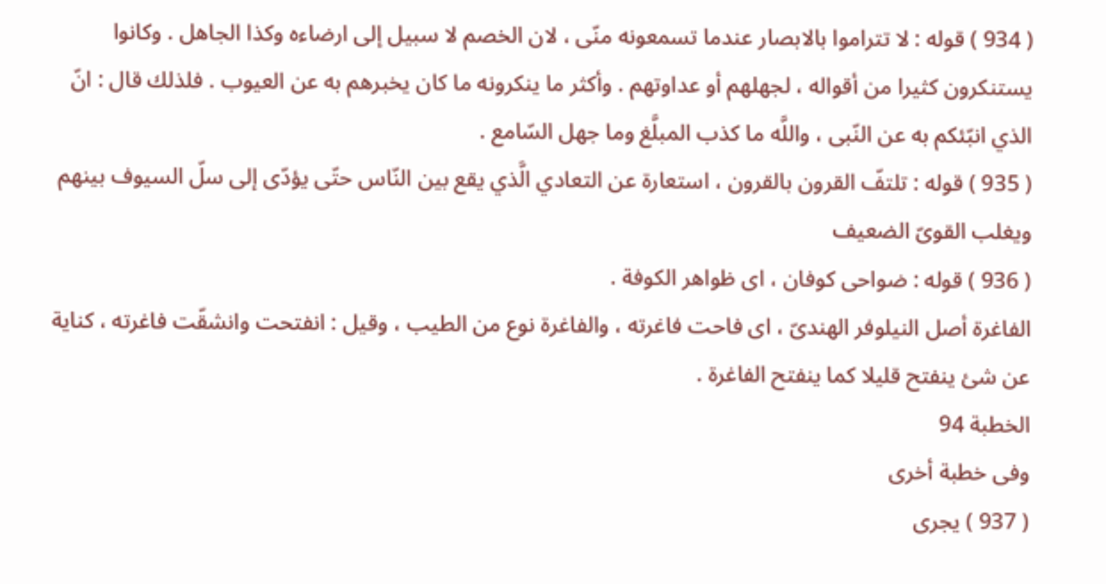( 934 ) قوله : لا تتراموا بالابصار عندما تسمعونه منّى ، لان الخصم لا سبيل إلى ارضاءه وكذا الجاهل . وكانوا يستنكرون كثيرا من أقواله ، لجهلهم أو عداوتهم . وأكثر ما ينكرونه ما كان يخبرهم به عن العيوب . فلذلك قال : انّ الذي انبّئكم به عن النّبى ، واللَّه ما كذب المبلَّغ وما جهل السّامع .
( 935 ) قوله : تلتفّ القرون بالقرون ، استعارة عن التعادي الَّذي يقع بين النّاس حتّى يؤدّى إلى سلّ السيوف بينهم ويغلب القوىّ الضعيف
( 936 ) قوله : ضواحى كوفان ، اى ظواهر الكوفة .
الفاغرة أصل النيلوفر الهندىّ ، اى فاحت فاغرته ، والفاغرة نوع من الطيب ، وقيل : انفتحت وانشقّت فاغرته ، كناية عن شئ ينفتح قليلا كما ينفتح الفاغرة .
الخطبة 94
وفى خطبة أخرى
( 937 ) يجرى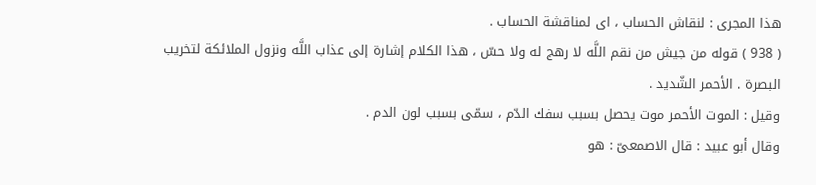هذا المجرى : لنقاش الحساب ، اى لمناقشة الحساب .
( 938 ) قوله من جيش من نقم اللَّه لا رهج له ولا حسّ ، هذا الكلام إشارة إلى عذاب اللَّه ونزول الملائكة لتخريب البصرة . الأحمر الشّديد .
وقيل : الموت الأحمر موت يحصل بسبب سفك الدّم ، سمّى بسبب لون الدم .
وقال أبو عبيد : قال الاصمعىّ : هو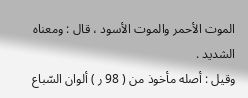الموت الأحمر والموت الأسود ، قال : ومعناه الشديد .
وقيل : أصله مأخوذ من ( 98 ر ) ألوان السّباع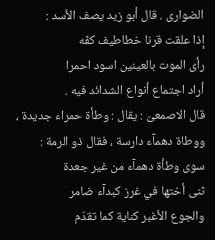الضوارى . قال أبو زيد يصف الأسد :
إذا علقت قرنا خطاطيف كفّه
رأى الموت بالعينين اسود احمرا
أراد اجتماع أنواع الشدائد فيه .
قال الاصمعىّ : يقال : وطأة حمراء جديدة ، ووطاة دهمآء دارسة ، فقال ذو الرمة :
سوى وطأة دهمآء من غير جعدة
ثنى أختها في غرز كبدآء ضامر
والجوع الأغبر كناية كما تقدّم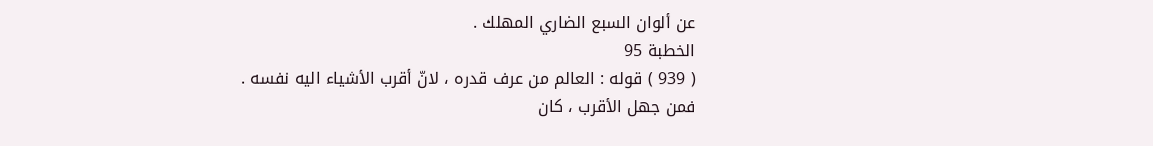عن ألوان السبع الضاري المهلك .
الخطبة 95
( 939 ) قوله : العالم من عرف قدره ، لانّ أقرب الأشياء اليه نفسه .
فمن جهل الأقرب ، كان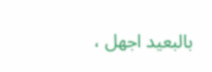بالبعيد اجهل ،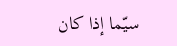سيّما إذا كان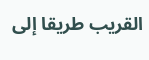القريب طريقا إلى